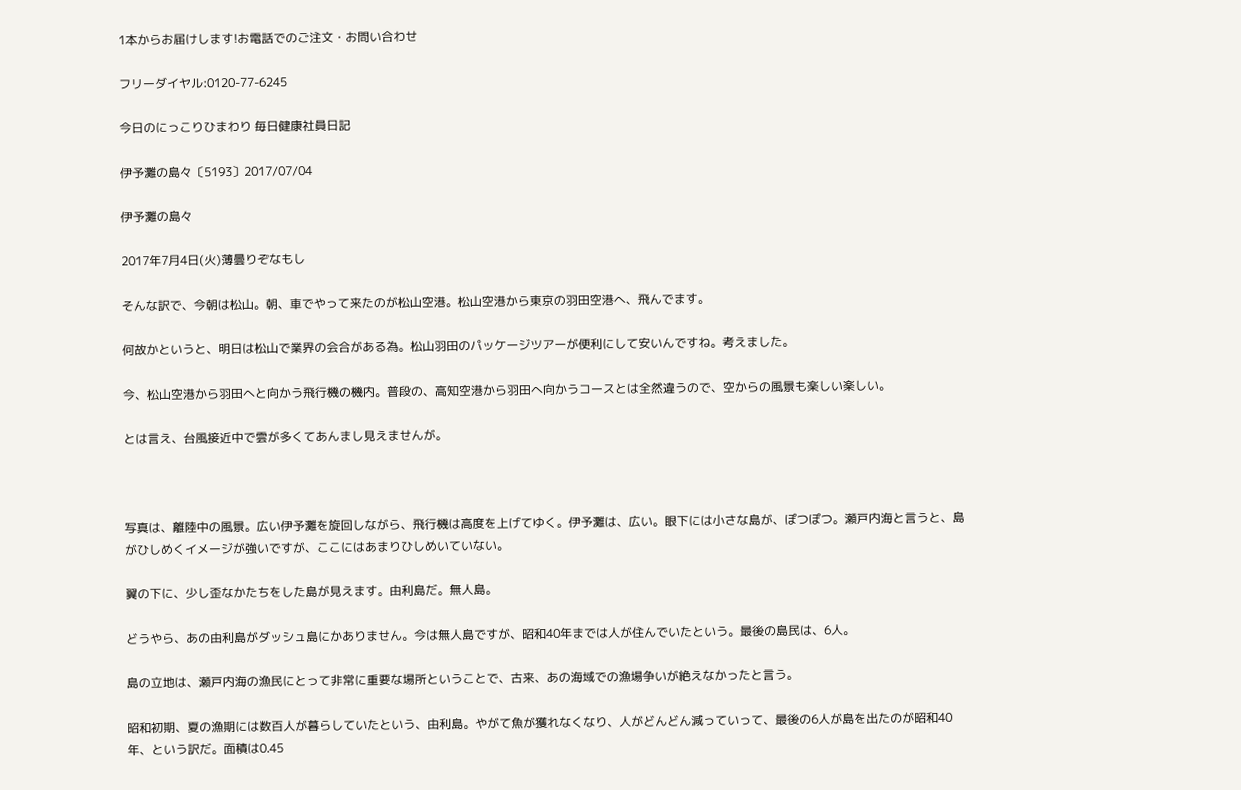1本からお届けします!お電話でのご注文・お問い合わせ

フリーダイヤル:0120-77-6245

今日のにっこりひまわり 毎日健康社員日記

伊予灘の島々〔5193〕2017/07/04

伊予灘の島々

2017年7月4日(火)薄曇りぞなもし

そんな訳で、今朝は松山。朝、車でやって来たのが松山空港。松山空港から東京の羽田空港へ、飛んでます。

何故かというと、明日は松山で業界の会合がある為。松山羽田のパッケージツアーが便利にして安いんですね。考えました。

今、松山空港から羽田へと向かう飛行機の機内。普段の、高知空港から羽田へ向かうコースとは全然違うので、空からの風景も楽しい楽しい。

とは言え、台風接近中で雲が多くてあんまし見えませんが。



写真は、離陸中の風景。広い伊予灘を旋回しながら、飛行機は高度を上げてゆく。伊予灘は、広い。眼下には小さな島が、ぽつぽつ。瀬戸内海と言うと、島がひしめくイメージが強いですが、ここにはあまりひしめいていない。

翼の下に、少し歪なかたちをした島が見えます。由利島だ。無人島。

どうやら、あの由利島がダッシュ島にかありません。今は無人島ですが、昭和40年までは人が住んでいたという。最後の島民は、6人。

島の立地は、瀬戸内海の漁民にとって非常に重要な場所ということで、古来、あの海域での漁場争いが絶えなかったと言う。

昭和初期、夏の漁期には数百人が暮らしていたという、由利島。やがて魚が獲れなくなり、人がどんどん減っていって、最後の6人が島を出たのが昭和40年、という訳だ。面積は0.45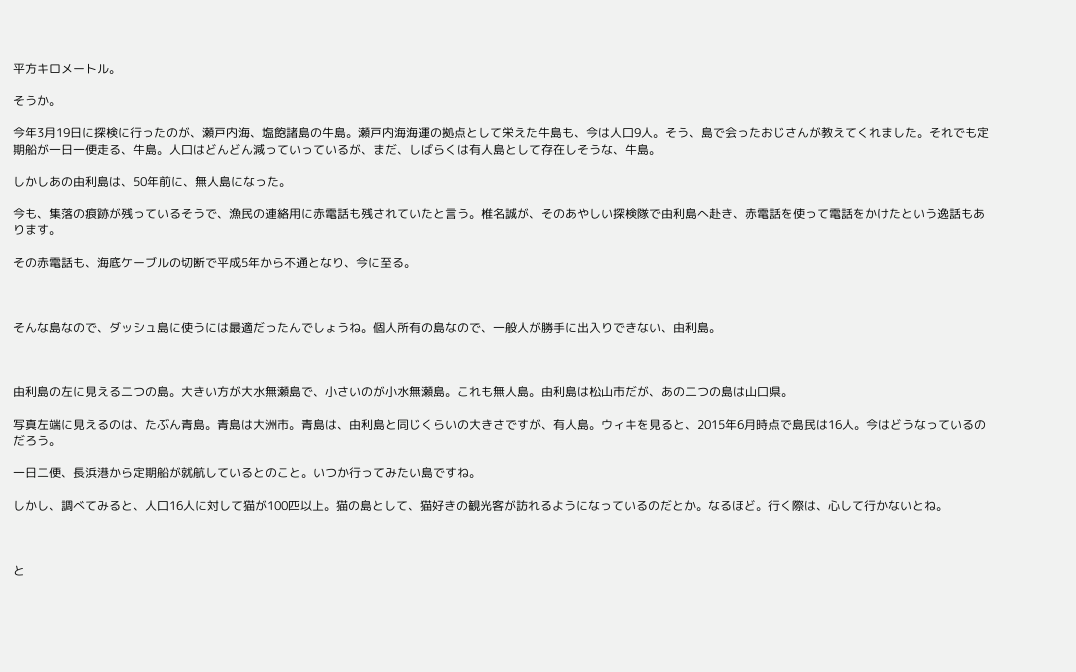平方キロメートル。

そうか。

今年3月19日に探検に行ったのが、瀬戸内海、塩飽諸島の牛島。瀬戸内海海運の拠点として栄えた牛島も、今は人口9人。そう、島で会ったおじさんが教えてくれました。それでも定期船が一日一便走る、牛島。人口はどんどん減っていっているが、まだ、しばらくは有人島として存在しそうな、牛島。

しかしあの由利島は、50年前に、無人島になった。

今も、集落の痕跡が残っているそうで、漁民の連絡用に赤電話も残されていたと言う。椎名誠が、そのあやしい探検隊で由利島へ赴き、赤電話を使って電話をかけたという逸話もあります。

その赤電話も、海底ケーブルの切断で平成5年から不通となり、今に至る。



そんな島なので、ダッシュ島に使うには最適だったんでしょうね。個人所有の島なので、一般人が勝手に出入りできない、由利島。



由利島の左に見える二つの島。大きい方が大水無瀬島で、小さいのが小水無瀬島。これも無人島。由利島は松山市だが、あの二つの島は山口県。

写真左端に見えるのは、たぶん青島。青島は大洲市。青島は、由利島と同じくらいの大きさですが、有人島。ウィキを見ると、2015年6月時点で島民は16人。今はどうなっているのだろう。

一日二便、長浜港から定期船が就航しているとのこと。いつか行ってみたい島ですね。

しかし、調べてみると、人口16人に対して猫が100匹以上。猫の島として、猫好きの観光客が訪れるようになっているのだとか。なるほど。行く際は、心して行かないとね。



と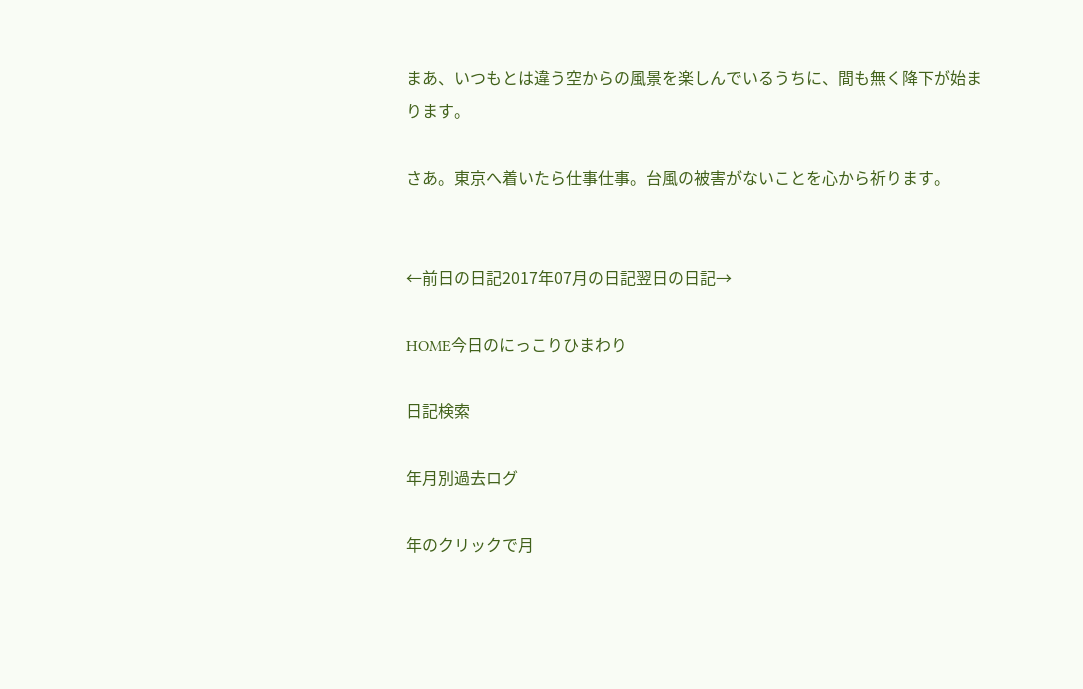まあ、いつもとは違う空からの風景を楽しんでいるうちに、間も無く降下が始まります。

さあ。東京へ着いたら仕事仕事。台風の被害がないことを心から祈ります。


←前日の日記2017年07月の日記翌日の日記→

HOME今日のにっこりひまわり

日記検索

年月別過去ログ

年のクリックで月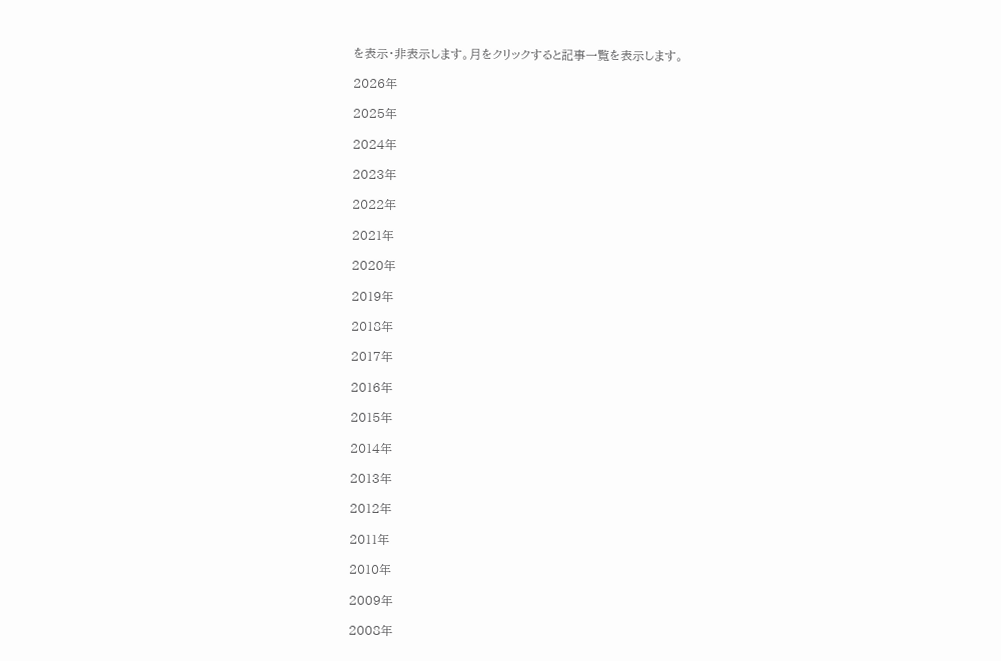を表示・非表示します。月をクリックすると記事一覧を表示します。

2026年

2025年

2024年

2023年

2022年

2021年

2020年

2019年

2018年

2017年

2016年

2015年

2014年

2013年

2012年

2011年

2010年

2009年

2008年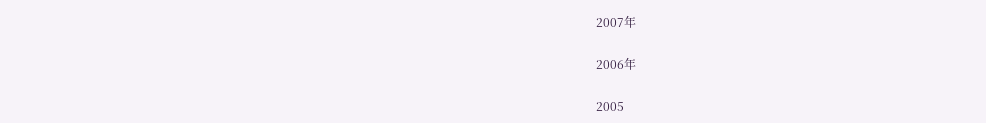2007年

2006年

2005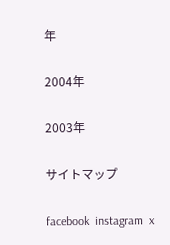年

2004年

2003年

サイトマップ

facebook  instagram  x